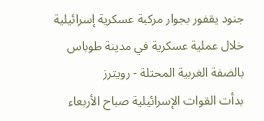جنود يقفور بجوار مركبة عسكرية إسرائيلية خلال عملية عسكرية في مدينة طوباس بالضفة الغربية المحتلة - رويترز
بدأت القوات الإسرائيلية صباح الأربعاء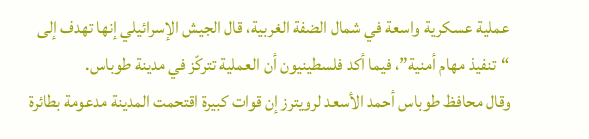عملية عسكرية واسعة في شمال الضفة الغربية، قال الجيش الإسرائيلي إنها تهدف إلى “تنفيذ مهام أمنية”، فيما أكد فلسطينيون أن العملية تتركّز في مدينة طوباس.
وقال محافظ طوباس أحمد الأسعد لرويترز إن قوات كبيرة اقتحمت المدينة مدعومة بطائرة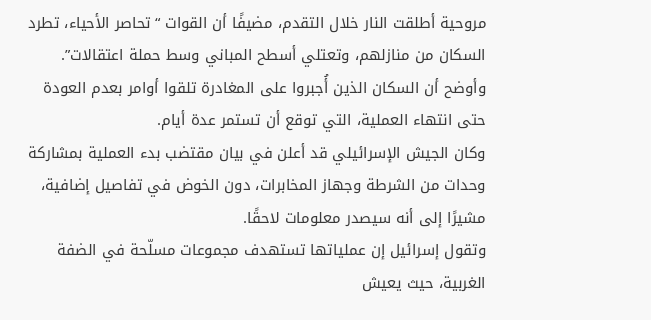مروحية أطلقت النار خلال التقدم، مضيفًا أن القوات “تحاصر الأحياء، تطرد السكان من منازلهم، وتعتلي أسطح المباني وسط حملة اعتقالات”.
وأوضح أن السكان الذين أُجبروا على المغادرة تلقوا أوامر بعدم العودة حتى انتهاء العملية، التي توقع أن تستمر عدة أيام.
وكان الجيش الإسرائيلي قد أعلن في بيان مقتضب بدء العملية بمشاركة وحدات من الشرطة وجهاز المخابرات، دون الخوض في تفاصيل إضافية، مشيرًا إلى أنه سيصدر معلومات لاحقًا.
وتقول إسرائيل إن عملياتها تستهدف مجموعات مسلّحة في الضفة الغربية، حيث يعيش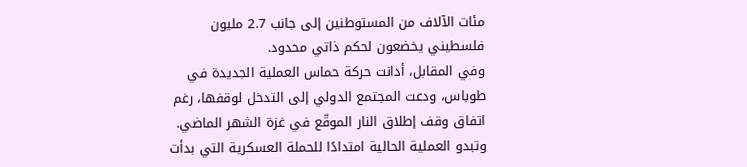مئات الآلاف من المستوطنين إلى جانب 2.7 مليون فلسطيني يخضعون لحكم ذاتي محدود.
وفي المقابل، أدانت حركة حماس العملية الجديدة في طوباس، ودعت المجتمع الدولي إلى التدخل لوقفها، رغم اتفاق وقف إطلاق النار الموقّع في غزة الشهر الماضي.
وتبدو العملية الحالية امتدادًا للحملة العسكرية التي بدأت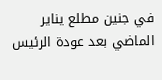في جنين مطلع يناير الماضي بعد عودة الرئيس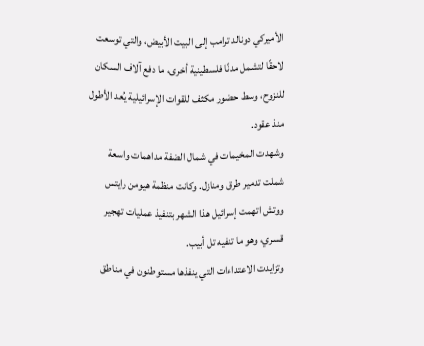الأميركي دونالد ترامب إلى البيت الأبيض، والتي توسعت لاحقًا لتشمل مدنًا فلسطينية أخرى، ما دفع آلاف السكان للنزوح، وسط حضور مكثف للقوات الإسرائيلية يُعد الأطول منذ عقود.
وشهدت المخيمات في شمال الضفة مداهمات واسعة شملت تدمير طرق ومنازل. وكانت منظمة هيومن رايتس ووتش اتهمت إسرائيل هذا الشهر بتنفيذ عمليات تهجير قسري، وهو ما تنفيه تل أبيب.
وتزايدت الاعتداءات التي ينفذها مستوطنون في مناطق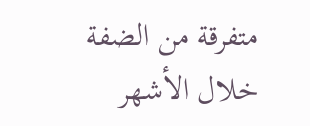متفرقة من الضفة خلال الأشهر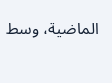الماضية، وسط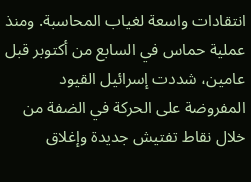انتقادات واسعة لغياب المحاسبة. ومنذ عملية حماس في السابع من أكتوبر قبل عامين، شددت إسرائيل القيود المفروضة على الحركة في الضفة من خلال نقاط تفتيش جديدة وإغلاق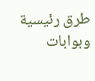طرق رئيسية وبوابات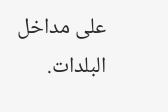على مداخل البلدات.